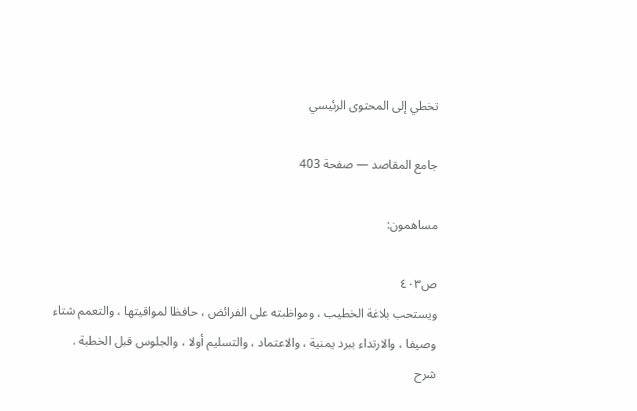تخطي إلى المحتوى الرئيسي

جامع المقاصد — صفحة 403

مساهمون:

ص٤٠٣
ويستحب بلاغة الخطيب ، ومواظبته على الفرائض ، حافظا لمواقيتها ، والتعمم شتاء وصيفا ، والارتداء ببرد يمنية ، والاعتماد ، والتسليم أولا ، والجلوس قبل الخطبة .
شرح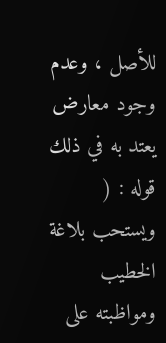للأصل ، وعدم وجود معارض يعتد به في ذلك قوله : ( ويستحب بلاغة الخطيب ومواظبته على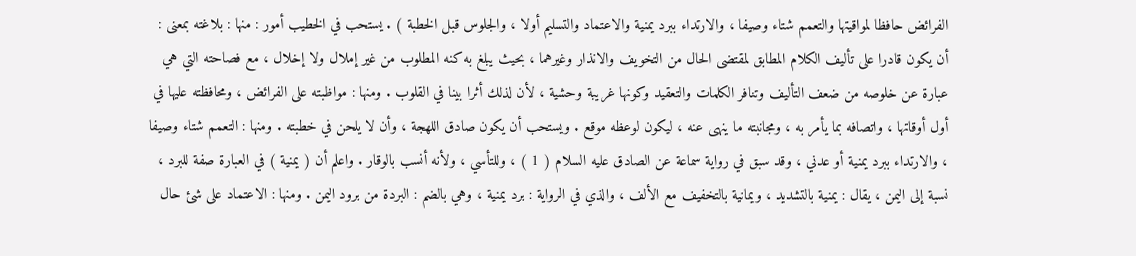الفرائض حافظا لمواقيتها والتعمم شتاء وصيفا ، والارتداء ببرد يمنية والاعتماد والتسليم أولا ، والجلوس قبل الخطبة ) . يستحب في الخطيب أمور : منها : بلاغته بمعنى : أن يكون قادرا على تأليف الكلام المطابق لمقتضى الحال من التخويف والانذار وغيرهما ، بحيث يبلغ به كنه المطلوب من غير إملال ولا إخلال ، مع فصاحته التي هي عبارة عن خلوصه من ضعف التأليف وتنافر الكلمات والتعقيد وكونها غريبة وحشية ، لأن لذلك أثرا بينا في القلوب . ومنها : مواظبته على الفرائض ، ومحافظته عليها في أول أوقاتها ، واتصافه بما يأمر به ، ومجانبته ما ينهى عنه ، ليكون لوعظه موقع . ويستحب أن يكون صادق اللهجة ، وأن لا يلحن في خطبته . ومنها : التعمم شتاء وصيفا ، والارتداء ببرد يمنية أو عدني ، وقد سبق في رواية سماعة عن الصادق عليه السلام ( 1 ) ، وللتأسي ، ولأنه أنسب بالوقار . واعلم أن ( يمنية ) في العبارة صفة للبرد ، نسبة إلى اليمن ، يقال : يمنية بالتشديد ، ويمانية بالتخفيف مع الألف ، والذي في الرواية : برد يمنية ، وهي بالضم : البردة من برود اليمن . ومنها : الاعتماد على شئ حال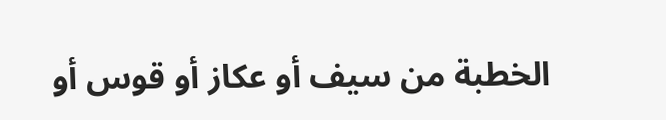الخطبة من سيف أو عكاز أو قوس أو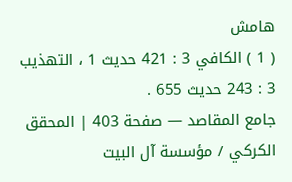هامش
( 1 ) الكافي 3 : 421 حديث 1 ، التهذيب 3 : 243 حديث 655 .
جامع المقاصد — صفحة 403 | المحقق الكركي / مؤسسة آل البيت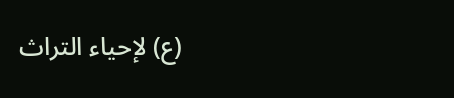(ع) لإحياء التراث